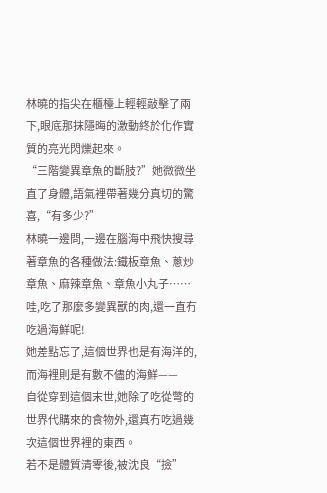林曉的指尖在櫃檯上輕輕敲擊了兩下,眼底那抹隱晦的激動終於化作實質的亮光閃爍起來。
“三階變異章魚的斷肢?”她微微坐直了身體,語氣裡帶著幾分真切的驚喜,“有多少?”
林曉一邊問,一邊在腦海中飛快搜尋著章魚的各種做法:鐵板章魚、蔥炒章魚、麻辣章魚、章魚小丸子……
哇,吃了那麼多變異獸的肉,還一直冇吃過海鮮呢!
她差點忘了,這個世界也是有海洋的,而海裡則是有數不儘的海鮮——
自從穿到這個末世,她除了吃從彆的世界代購來的食物外,還真冇吃過幾次這個世界裡的東西。
若不是體質清零後,被沈良“撿”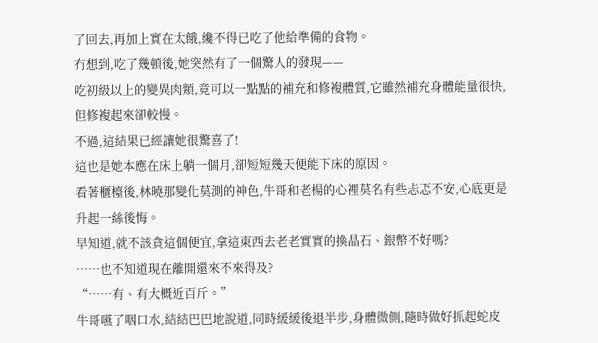了回去,再加上實在太餓,纔不得已吃了他給準備的食物。
冇想到,吃了幾頓後,她突然有了一個驚人的發現——
吃初級以上的變異肉類,竟可以一點點的補充和修複體質,它雖然補充身體能量很快,但修複起來卻較慢。
不過,這結果已經讓她很驚喜了!
這也是她本應在床上躺一個月,卻短短幾天便能下床的原因。
看著櫃檯後,林曉那變化莫測的神色,牛哥和老楊的心裡莫名有些忐忑不安,心底更是升起一絲後悔。
早知道,就不該貪這個便宜,拿這東西去老老實實的換晶石、銀幣不好嗎?
……也不知道現在離開還來不來得及?
“……有、有大概近百斤。”
牛哥嚥了咽口水,結結巴巴地說道,同時緩緩後退半步,身體微側,隨時做好抓起蛇皮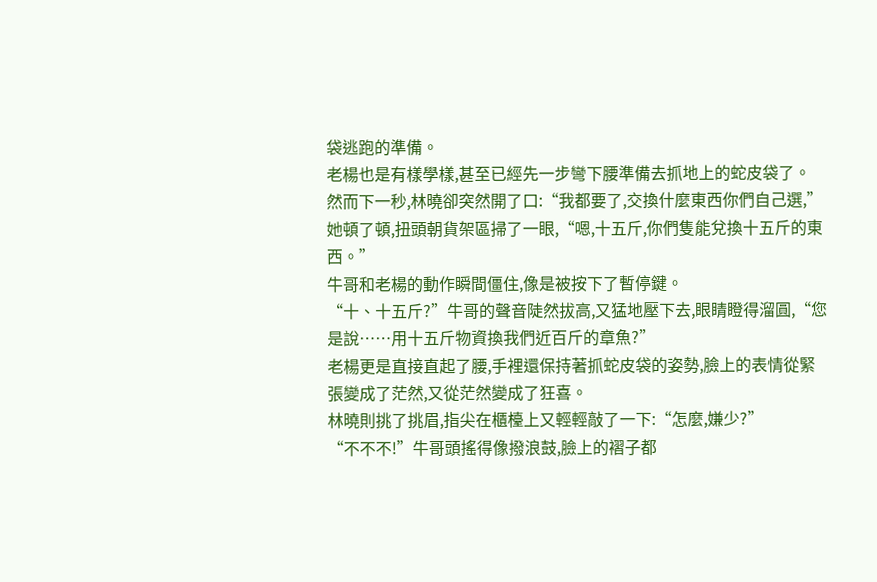袋逃跑的準備。
老楊也是有樣學樣,甚至已經先一步彎下腰準備去抓地上的蛇皮袋了。
然而下一秒,林曉卻突然開了口:“我都要了,交換什麼東西你們自己選,”她頓了頓,扭頭朝貨架區掃了一眼,“嗯,十五斤,你們隻能兌換十五斤的東西。”
牛哥和老楊的動作瞬間僵住,像是被按下了暫停鍵。
“十、十五斤?”牛哥的聲音陡然拔高,又猛地壓下去,眼睛瞪得溜圓,“您是說……用十五斤物資換我們近百斤的章魚?”
老楊更是直接直起了腰,手裡還保持著抓蛇皮袋的姿勢,臉上的表情從緊張變成了茫然,又從茫然變成了狂喜。
林曉則挑了挑眉,指尖在櫃檯上又輕輕敲了一下:“怎麼,嫌少?”
“不不不!”牛哥頭搖得像撥浪鼓,臉上的褶子都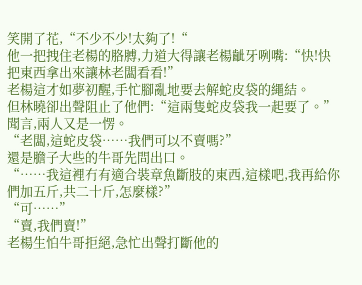笑開了花,“不少不少!太夠了!“
他一把拽住老楊的胳膊,力道大得讓老楊齜牙咧嘴:“快!快把東西拿出來讓林老闆看看!”
老楊這才如夢初醒,手忙腳亂地要去解蛇皮袋的繩結。
但林曉卻出聲阻止了他們:“這兩隻蛇皮袋我一起要了。”
聞言,兩人又是一愣。
“老闆,這蛇皮袋……我們可以不賣嗎?”
還是膽子大些的牛哥先問出口。
“……我這裡冇有適合裝章魚斷肢的東西,這樣吧,我再給你們加五斤,共二十斤,怎麼樣?”
“可……”
“賣,我們賣!”
老楊生怕牛哥拒絕,急忙出聲打斷他的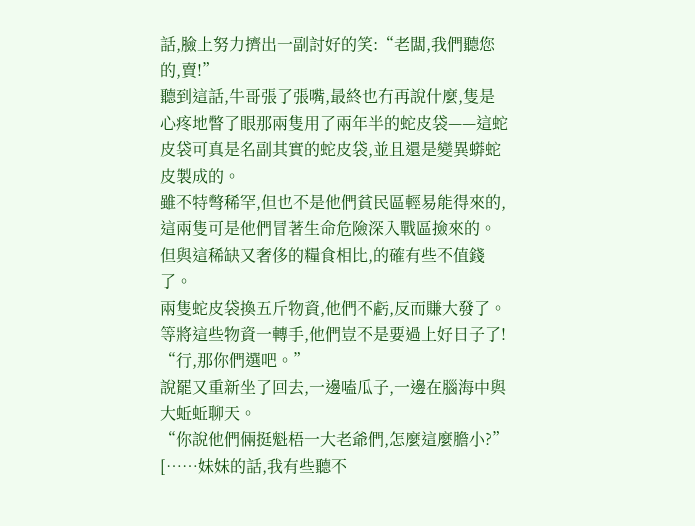話,臉上努力擠出一副討好的笑:“老闆,我們聽您的,賣!”
聽到這話,牛哥張了張嘴,最終也冇再說什麼,隻是心疼地瞥了眼那兩隻用了兩年半的蛇皮袋——這蛇皮袋可真是名副其實的蛇皮袋,並且還是變異蟒蛇皮製成的。
雖不特彆稀罕,但也不是他們貧民區輕易能得來的,這兩隻可是他們冒著生命危險深入戰區撿來的。
但與這稀缺又奢侈的糧食相比,的確有些不值錢了。
兩隻蛇皮袋換五斤物資,他們不虧,反而賺大發了。
等將這些物資一轉手,他們豈不是要過上好日子了!
“行,那你們選吧。”
說罷又重新坐了回去,一邊嗑瓜子,一邊在腦海中與大蚯蚯聊天。
“你說他們倆挺魁梧一大老爺們,怎麼這麼膽小?”
[……妹妹的話,我有些聽不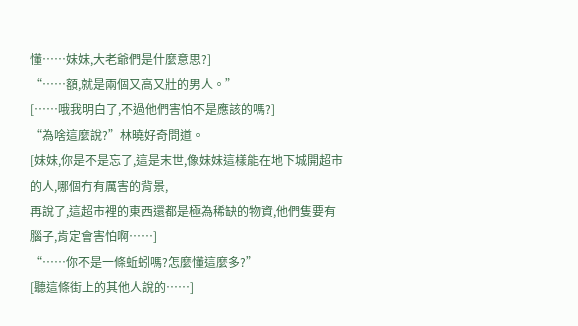懂……妹妹,大老爺們是什麼意思?]
“……額,就是兩個又高又壯的男人。”
[……哦我明白了,不過他們害怕不是應該的嗎?]
“為啥這麼說?”林曉好奇問道。
[妹妹,你是不是忘了,這是末世,像妹妹這樣能在地下城開超市的人,哪個冇有厲害的背景,
再說了,這超市裡的東西還都是極為稀缺的物資,他們隻要有腦子,肯定會害怕啊……]
“……你不是一條蚯蚓嗎?怎麼懂這麼多?”
[聽這條街上的其他人說的……]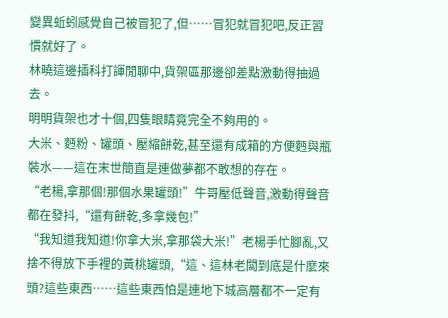變異蚯蚓感覺自己被冒犯了,但……冒犯就冒犯吧,反正習慣就好了。
林曉這邊插科打諢閒聊中,貨架區那邊卻差點激動得抽過去。
明明貨架也才十個,四隻眼睛竟完全不夠用的。
大米、麪粉、罐頭、壓縮餅乾,甚至還有成箱的方便麪與瓶裝水——這在末世簡直是連做夢都不敢想的存在。
“老楊,拿那個!那個水果罐頭!”牛哥壓低聲音,激動得聲音都在發抖,“還有餅乾,多拿幾包!”
“我知道我知道!你拿大米,拿那袋大米!”老楊手忙腳亂,又捨不得放下手裡的黃桃罐頭,“這、這林老闆到底是什麼來頭?這些東西……這些東西怕是連地下城高層都不一定有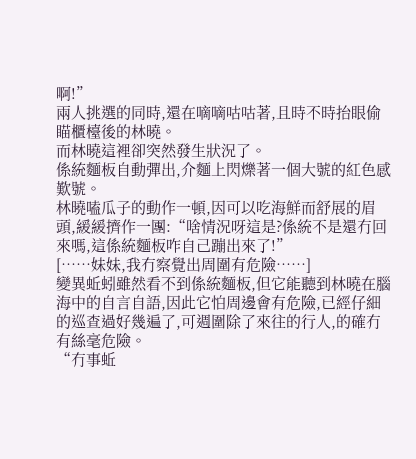啊!”
兩人挑選的同時,還在嘀嘀咕咕著,且時不時抬眼偷瞄櫃檯後的林曉。
而林曉這裡卻突然發生狀況了。
係統麵板自動彈出,介麵上閃爍著一個大號的紅色感歎號。
林曉嗑瓜子的動作一頓,因可以吃海鮮而舒展的眉頭,緩緩擠作一團:“啥情況呀這是?係統不是還冇回來嗎,這係統麵板咋自己蹦出來了!”
[……妹妹,我冇察覺出周圍有危險……]
變異蚯蚓雖然看不到係統麵板,但它能聽到林曉在腦海中的自言自語,因此它怕周邊會有危險,已經仔細的巡查過好幾遍了,可週圍除了來往的行人,的確冇有絲毫危險。
“冇事蚯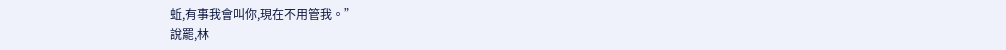蚯,有事我會叫你,現在不用管我。”
說罷,林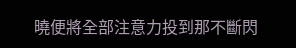曉便將全部注意力投到那不斷閃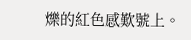爍的紅色感歎號上。